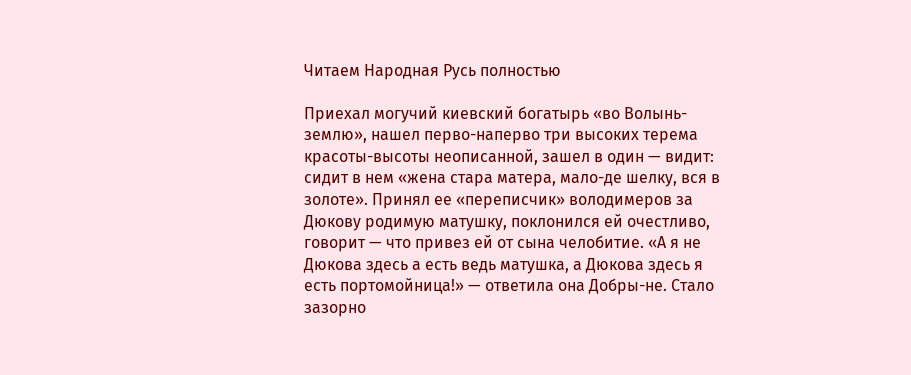Читаем Народная Русь полностью

Приехал могучий киевский богатырь «во Волынь-землю», нашел перво-наперво три высоких терема красоты-высоты неописанной, зашел в один — видит: сидит в нем «жена стара матера, мало-де шелку, вся в золоте». Принял ее «переписчик» володимеров за Дюкову родимую матушку, поклонился ей очестливо, говорит — что привез ей от сына челобитие. «А я не Дюкова здесь а есть ведь матушка, а Дюкова здесь я есть портомойница!» — ответила она Добры-не. Стало зазорно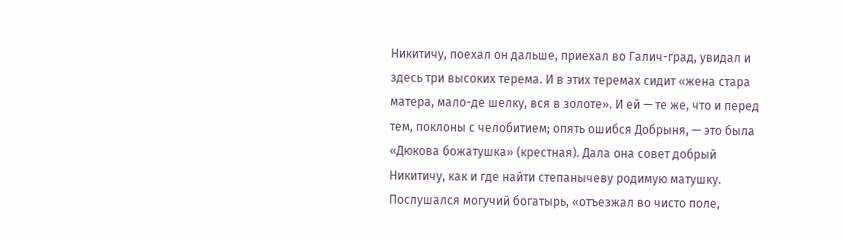Никитичу, поехал он дальше, приехал во Галич-град, увидал и здесь три высоких терема. И в этих теремах сидит «жена стара матера, мало-де шелку, вся в золоте». И ей — те же, что и перед тем, поклоны с челобитием; опять ошибся Добрыня, — это была «Дюкова божатушка» (крестная). Дала она совет добрый Никитичу, как и где найти степанычеву родимую матушку. Послушался могучий богатырь, «отъезжал во чисто поле,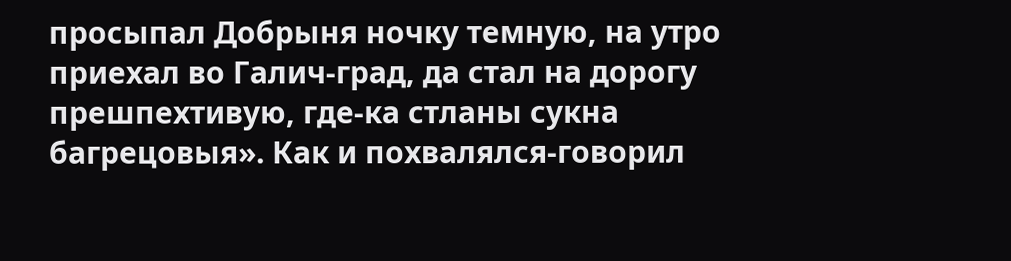просыпал Добрыня ночку темную, на утро приехал во Галич-град, да стал на дорогу прешпехтивую, где-ка стланы сукна багрецовыя». Как и похвалялся-говорил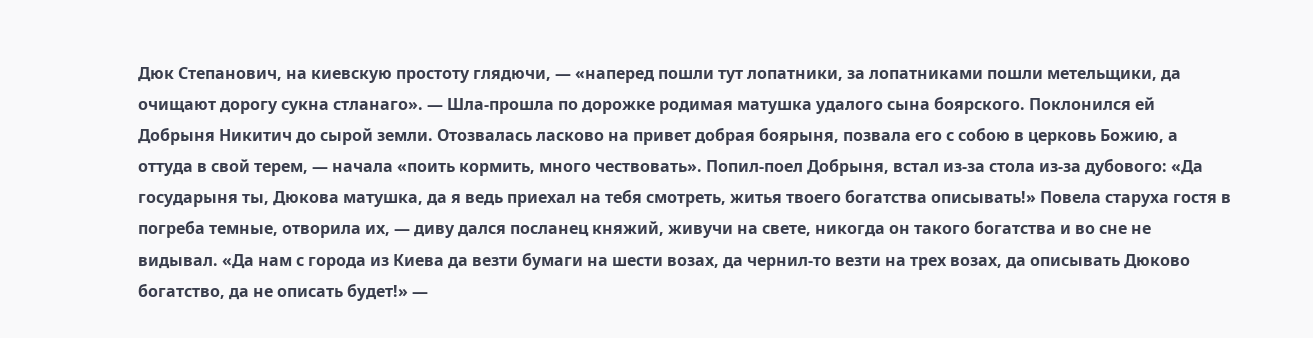Дюк Степанович, на киевскую простоту глядючи, — «наперед пошли тут лопатники, за лопатниками пошли метельщики, да очищают дорогу сукна стланаго». — Шла-прошла по дорожке родимая матушка удалого сына боярского. Поклонился ей Добрыня Никитич до сырой земли. Отозвалась ласково на привет добрая боярыня, позвала его с собою в церковь Божию, а оттуда в свой терем, — начала «поить кормить, много чествовать». Попил-поел Добрыня, встал из-за стола из-за дубового: «Да государыня ты, Дюкова матушка, да я ведь приехал на тебя смотреть, житья твоего богатства описывать!» Повела старуха гостя в погреба темные, отворила их, — диву дался посланец княжий, живучи на свете, никогда он такого богатства и во сне не видывал. «Да нам с города из Киева да везти бумаги на шести возах, да чернил-то везти на трех возах, да описывать Дюково богатство, да не описать будет!» —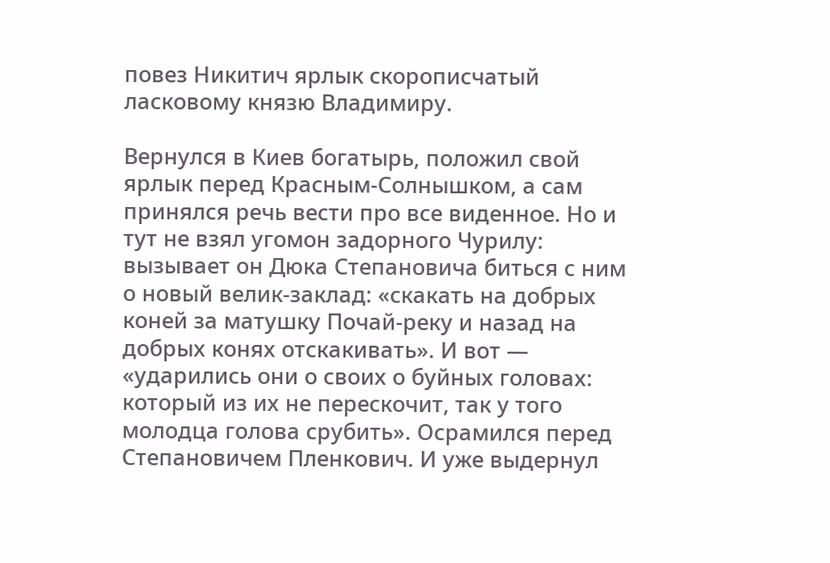повез Никитич ярлык скорописчатый ласковому князю Владимиру.

Вернулся в Киев богатырь, положил свой ярлык перед Красным-Солнышком, а сам принялся речь вести про все виденное. Но и тут не взял угомон задорного Чурилу: вызывает он Дюка Степановича биться с ним о новый велик-заклад: «скакать на добрых коней за матушку Почай-реку и назад на добрых конях отскакивать». И вот — «ударились они о своих о буйных головах: который из их не перескочит, так у того молодца голова срубить». Осрамился перед Степановичем Пленкович. И уже выдернул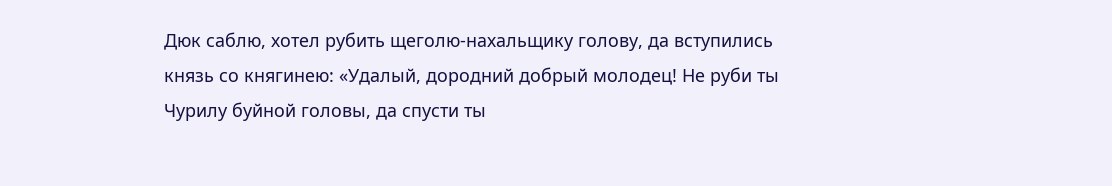Дюк саблю, хотел рубить щеголю-нахальщику голову, да вступились князь со княгинею: «Удалый, дородний добрый молодец! Не руби ты Чурилу буйной головы, да спусти ты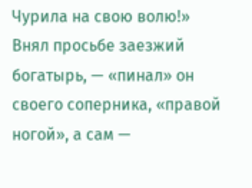Чурила на свою волю!» Внял просьбе заезжий богатырь, — «пинал» он своего соперника, «правой ногой», а сам —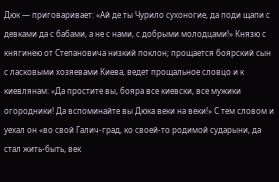Дюк — приговаривает: «Ай де ты Чурило сухоногие, да поди щапи с девками да с бабами, а не с нами, с добрыми молодцами!» Князю с княгинею от Степановича низкий поклон; прощается боярский сын с ласковыми хозяевами Киева, ведет прощальное словцо и к киевлянам: «Да простите вы, бояра все киевски, все мужики огородники! Да вспоминайте вы Дюка веки на веки!» С тем словом и уехал он «во свой Галич-град, ко своей-то родимой сударыни, да стал жить-быть, век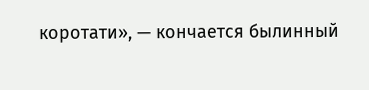коротати», — кончается былинный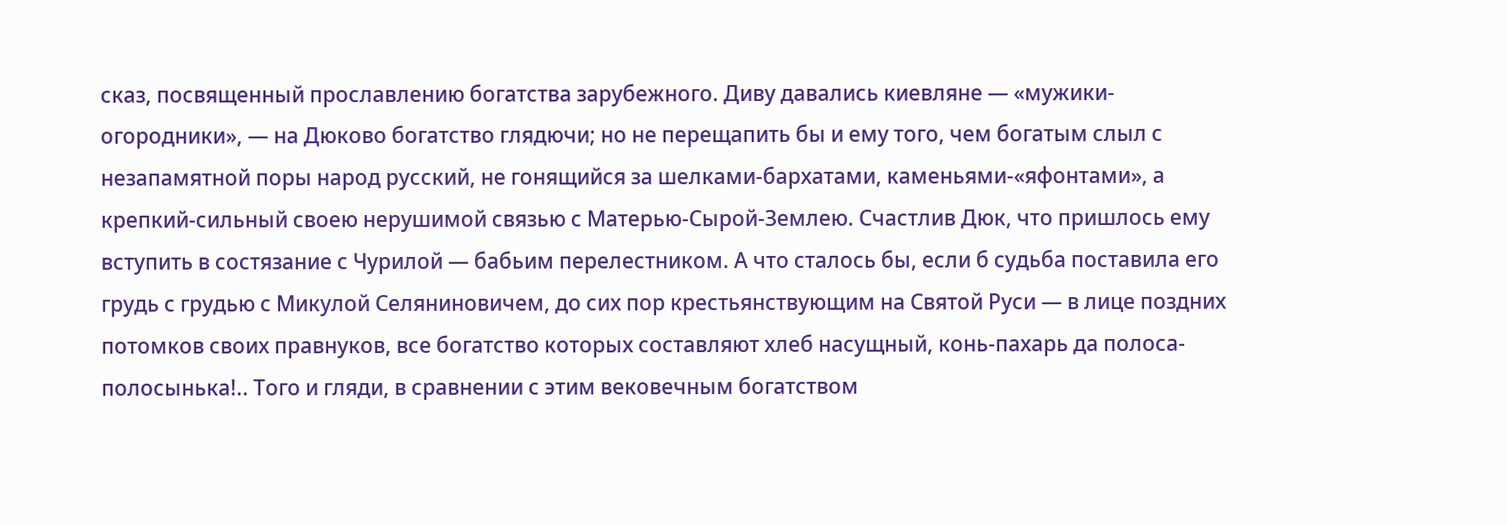сказ, посвященный прославлению богатства зарубежного. Диву давались киевляне — «мужики-огородники», — на Дюково богатство глядючи; но не перещапить бы и ему того, чем богатым слыл с незапамятной поры народ русский, не гонящийся за шелками-бархатами, каменьями-«яфонтами», а крепкий-сильный своею нерушимой связью с Матерью-Сырой-Землею. Счастлив Дюк, что пришлось ему вступить в состязание с Чурилой — бабьим перелестником. А что сталось бы, если б судьба поставила его грудь с грудью с Микулой Селяниновичем, до сих пор крестьянствующим на Святой Руси — в лице поздних потомков своих правнуков, все богатство которых составляют хлеб насущный, конь-пахарь да полоса-полосынька!.. Того и гляди, в сравнении с этим вековечным богатством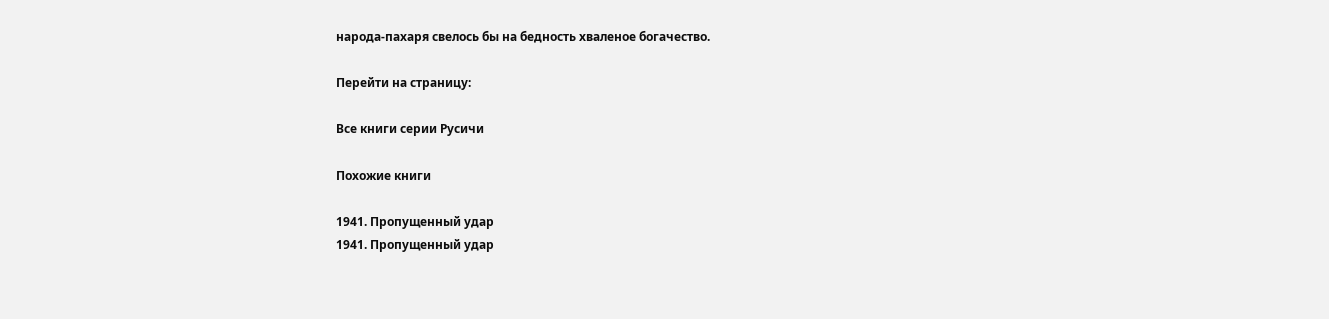народа-пахаря свелось бы на бедность хваленое богачество.

Перейти на страницу:

Все книги серии Русичи

Похожие книги

1941. Пропущенный удар
1941. Пропущенный удар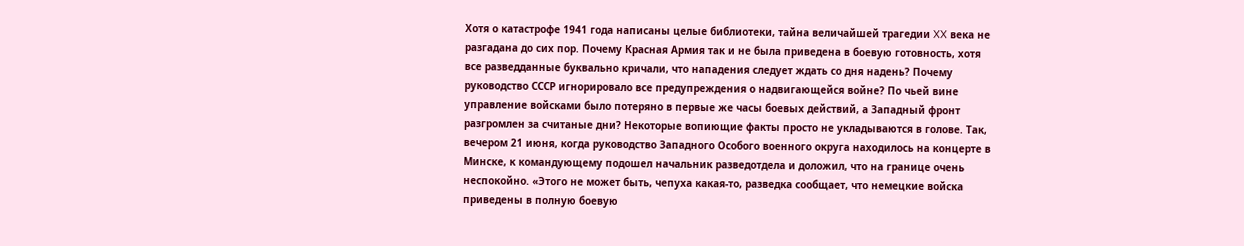Хотя о катастрофе 1941 года написаны целые библиотеки, тайна величайшей трагедии XX века не разгадана до сих пор. Почему Красная Армия так и не была приведена в боевую готовность, хотя все разведданные буквально кричали, что нападения следует ждать со дня надень? Почему руководство СССР игнорировало все предупреждения о надвигающейся войне? По чьей вине управление войсками было потеряно в первые же часы боевых действий, а Западный фронт разгромлен за считаные дни? Некоторые вопиющие факты просто не укладываются в голове. Так, вечером 21 июня, когда руководство Западного Особого военного округа находилось на концерте в Минске, к командующему подошел начальник разведотдела и доложил, что на границе очень неспокойно. «Этого не может быть, чепуха какая-то, разведка сообщает, что немецкие войска приведены в полную боевую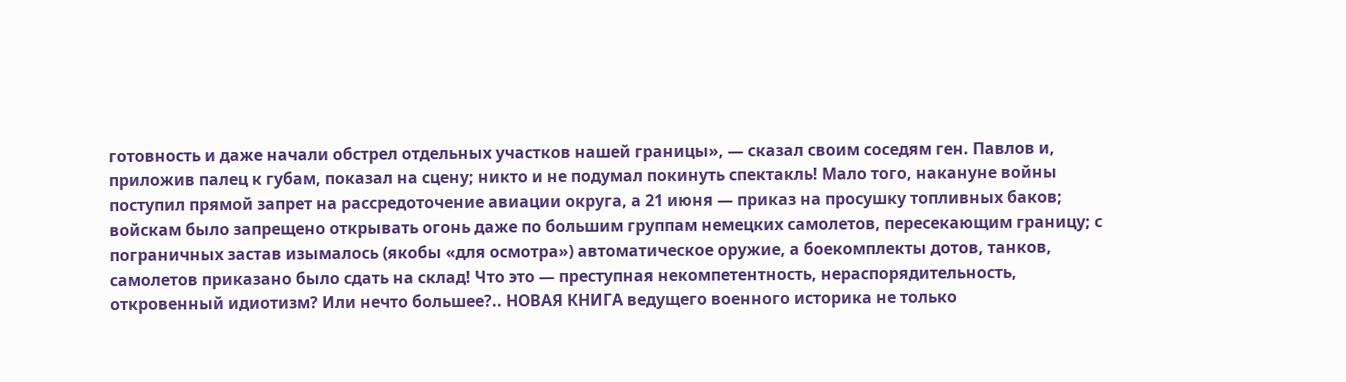готовность и даже начали обстрел отдельных участков нашей границы», — сказал своим соседям ген. Павлов и, приложив палец к губам, показал на сцену; никто и не подумал покинуть спектакль! Мало того, накануне войны поступил прямой запрет на рассредоточение авиации округа, а 21 июня — приказ на просушку топливных баков; войскам было запрещено открывать огонь даже по большим группам немецких самолетов, пересекающим границу; с пограничных застав изымалось (якобы «для осмотра») автоматическое оружие, а боекомплекты дотов, танков, самолетов приказано было сдать на склад! Что это — преступная некомпетентность, нераспорядительность, откровенный идиотизм? Или нечто большее?.. НОВАЯ КНИГА ведущего военного историка не только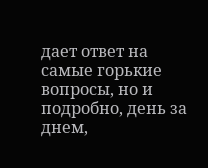дает ответ на самые горькие вопросы, но и подробно, день за днем,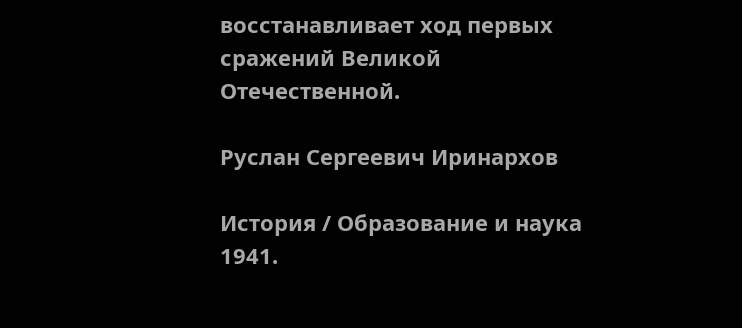восстанавливает ход первых сражений Великой Отечественной.

Руслан Сергеевич Иринархов

История / Образование и наука
1941.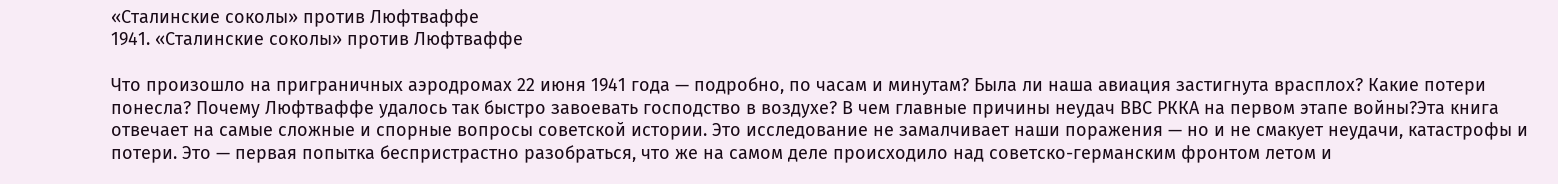«Сталинские соколы» против Люфтваффе
1941. «Сталинские соколы» против Люфтваффе

Что произошло на приграничных аэродромах 22 июня 1941 года — подробно, по часам и минутам? Была ли наша авиация застигнута врасплох? Какие потери понесла? Почему Люфтваффе удалось так быстро завоевать господство в воздухе? В чем главные причины неудач ВВС РККА на первом этапе войны?Эта книга отвечает на самые сложные и спорные вопросы советской истории. Это исследование не замалчивает наши поражения — но и не смакует неудачи, катастрофы и потери. Это — первая попытка беспристрастно разобраться, что же на самом деле происходило над советско-германским фронтом летом и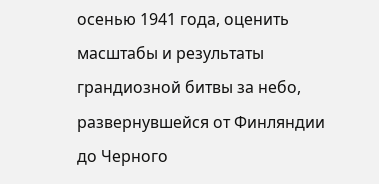осенью 1941 года, оценить масштабы и результаты грандиозной битвы за небо, развернувшейся от Финляндии до Черного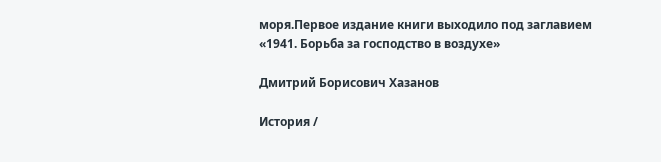моря.Первое издание книги выходило под заглавием «1941. Борьба за господство в воздухе»

Дмитрий Борисович Хазанов

История /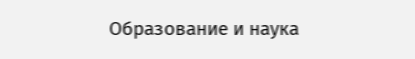Образование и наука